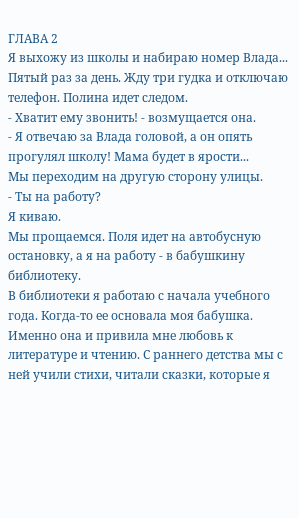ГЛАВА 2
Я выхожу из школы и набираю номер Влада... Пятый раз за день. Жду три гудка и отключаю телефон. Полина идет следом.
- Хватит ему звонить! - возмущается она.
- Я отвечаю за Влада головой, а он опять прогулял школу! Мама будет в ярости...
Мы переходим на другую сторону улицы.
- Ты на работу?
Я киваю.
Мы прощаемся. Поля идет на автобусную остановку, а я на работу - в бабушкину библиотеку.
В библиотеки я работаю с начала учебного года. Когда-то ее основала моя бабушка. Именно она и привила мне любовь к литературе и чтению. С раннего детства мы с ней учили стихи, читали сказки, которые я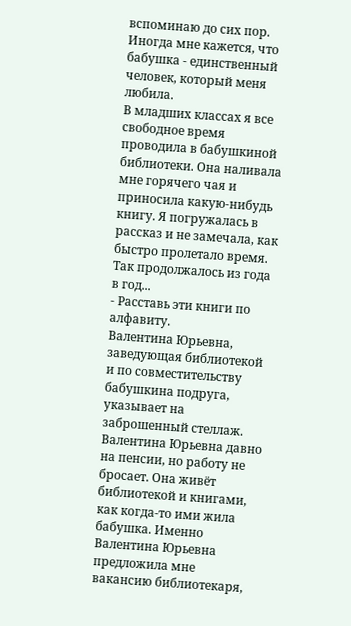вспоминаю до сих пор. Иногда мне кажется, что бабушка - единственный человек, который меня любила.
В младших классах я все свободное время проводила в бабушкиной библиотеки. Она наливала мне горячего чая и приносила какую-нибудь книгу. Я погружалась в рассказ и не замечала, как быстро пролетало время. Так продолжалось из года в год...
- Расставь эти книги по алфавиту.
Валентина Юрьевна, заведующая библиотекой и по совместительству бабушкина подруга, указывает на заброшенный стеллаж.
Валентина Юрьевна давно на пенсии, но работу не бросает. Она живёт библиотекой и книгами, как когда-то ими жила бабушка. Именно Валентина Юрьевна предложила мне вакансию библиотекаря,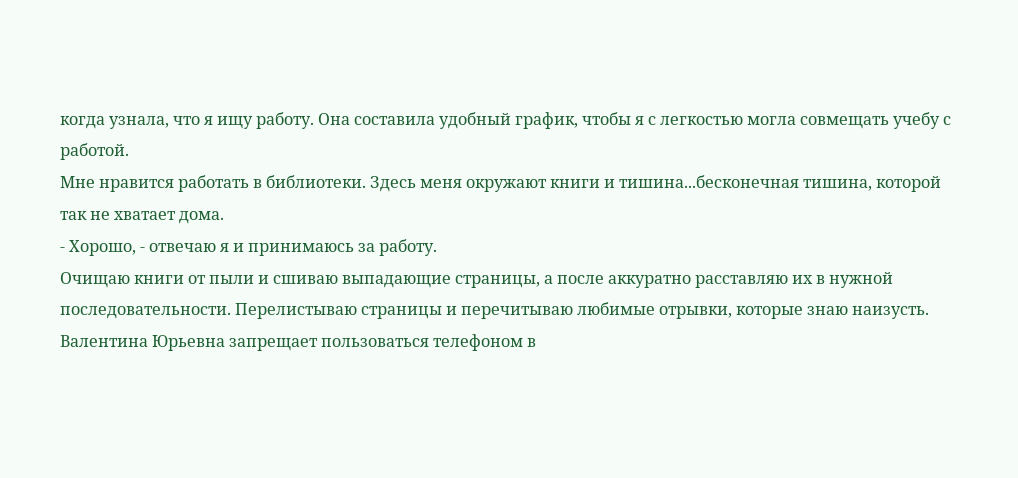когда узнала, что я ищу работу. Она составила удобный график, чтобы я с легкостью могла совмещать учебу с работой.
Мне нравится работать в библиотеки. Здесь меня окружают книги и тишина...бесконечная тишина, которой так не хватает дома.
- Хорошо, - отвечаю я и принимаюсь за работу.
Очищаю книги от пыли и сшиваю выпадающие страницы, а после аккуратно расставляю их в нужной последовательности. Перелистываю страницы и перечитываю любимые отрывки, которые знаю наизусть.
Валентина Юрьевна запрещает пользоваться телефоном в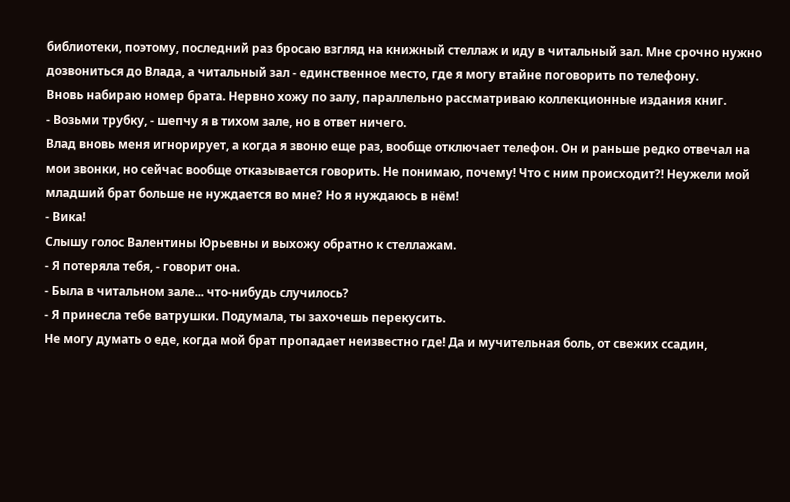библиотеки, поэтому, последний раз бросаю взгляд на книжный стеллаж и иду в читальный зал. Мне срочно нужно дозвониться до Влада, а читальный зал - единственное место, где я могу втайне поговорить по телефону.
Вновь набираю номер брата. Нервно хожу по залу, параллельно рассматриваю коллекционные издания книг.
- Возьми трубку, - шепчу я в тихом зале, но в ответ ничего.
Влад вновь меня игнорирует, а когда я звоню еще раз, вообще отключает телефон. Он и раньше редко отвечал на мои звонки, но сейчас вообще отказывается говорить. Не понимаю, почему! Что с ним происходит?! Неужели мой младший брат больше не нуждается во мне? Но я нуждаюсь в нём!
- Вика!
Слышу голос Валентины Юрьевны и выхожу обратно к стеллажам.
- Я потеряла тебя, - говорит она.
- Была в читальном зале... что-нибудь случилось?
- Я принесла тебе ватрушки. Подумала, ты захочешь перекусить.
Не могу думать о еде, когда мой брат пропадает неизвестно где! Да и мучительная боль, от свежих ссадин,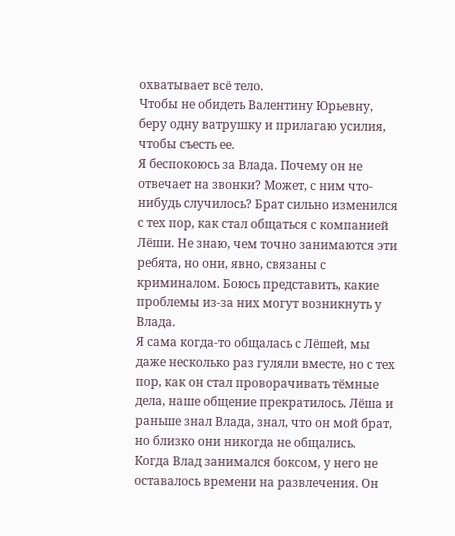охватывает всё тело.
Чтобы не обидеть Валентину Юрьевну, беру одну ватрушку и прилагаю усилия, чтобы съесть ее.
Я беспокоюсь за Влада. Почему он не отвечает на звонки? Может, с ним что-нибудь случилось? Брат сильно изменился с тех пор, как стал общаться с компанией Лёши. Не знаю, чем точно занимаются эти ребята, но они, явно, связаны с криминалом. Боюсь представить, какие проблемы из-за них могут возникнуть у Влада.
Я сама когда-то общалась с Лёшей, мы даже несколько раз гуляли вместе, но с тех пор, как он стал проворачивать тёмные дела, наше общение прекратилось. Лёша и раньше знал Влада, знал, что он мой брат, но близко они никогда не общались.
Когда Влад занимался боксом, у него не оставалось времени на развлечения. Он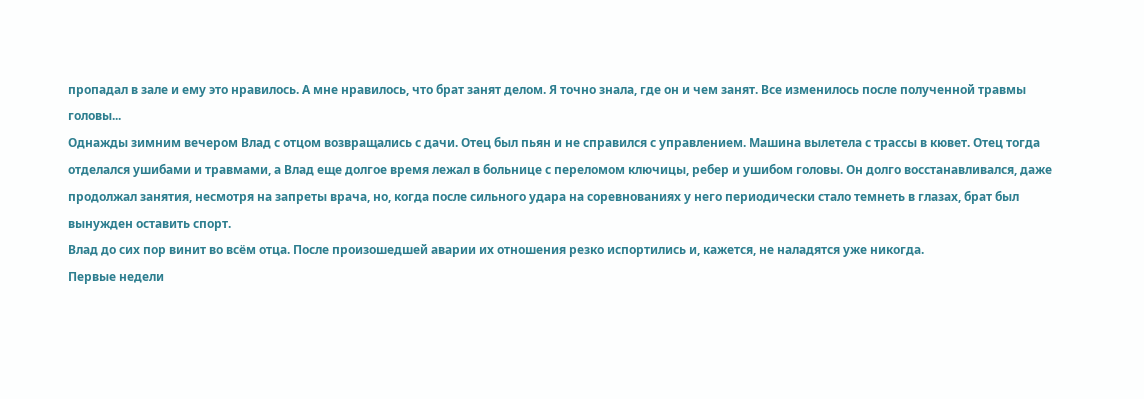пропадал в зале и ему это нравилось. А мне нравилось, что брат занят делом. Я точно знала, где он и чем занят. Все изменилось после полученной травмы головы...
Однажды зимним вечером Влад с отцом возвращались с дачи. Отец был пьян и не справился с управлением. Машина вылетела с трассы в кювет. Отец тогда отделался ушибами и травмами, а Влад еще долгое время лежал в больнице с переломом ключицы, ребер и ушибом головы. Он долго восстанавливался, даже продолжал занятия, несмотря на запреты врача, но, когда после сильного удара на соревнованиях у него периодически стало темнеть в глазах, брат был вынужден оставить спорт.
Влад до сих пор винит во всём отца. После произошедшей аварии их отношения резко испортились и, кажется, не наладятся уже никогда.
Первые недели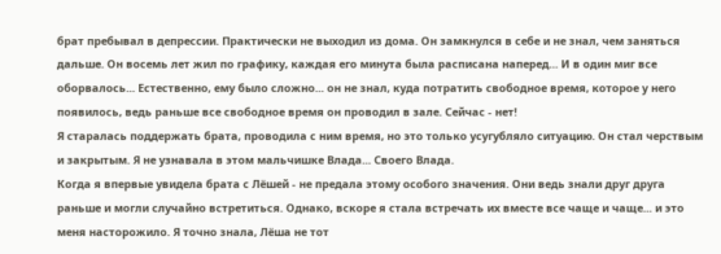брат пребывал в депрессии. Практически не выходил из дома. Он замкнулся в себе и не знал, чем заняться дальше. Он восемь лет жил по графику, каждая его минута была расписана наперед... И в один миг все оборвалось... Естественно, ему было сложно... он не знал, куда потратить свободное время, которое у него появилось, ведь раньше все свободное время он проводил в зале. Сейчас - нет!
Я старалась поддержать брата, проводила с ним время, но это только усугубляло ситуацию. Он стал черствым и закрытым. Я не узнавала в этом мальчишке Влада... Своего Влада.
Когда я впервые увидела брата с Лёшей - не предала этому особого значения. Они ведь знали друг друга раньше и могли случайно встретиться. Однако, вскоре я стала встречать их вместе все чаще и чаще... и это меня насторожило. Я точно знала, Лёша не тот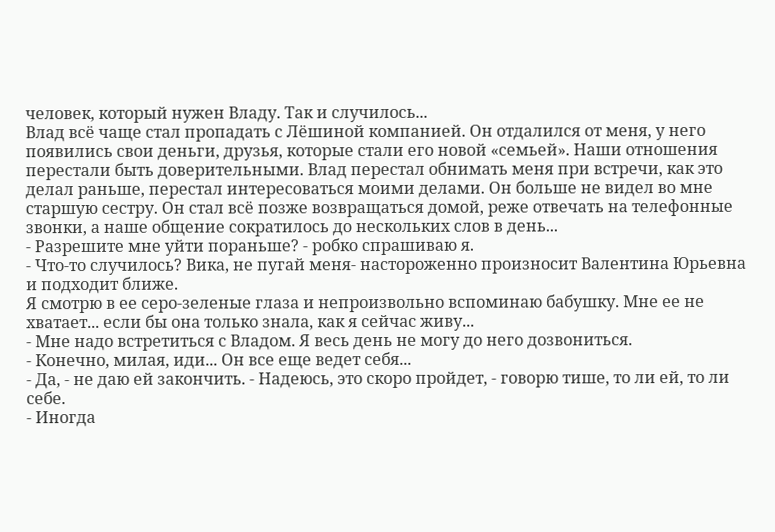человек, который нужен Владу. Так и случилось...
Влад всё чаще стал пропадать с Лёшиной компанией. Он отдалился от меня, у него появились свои деньги, друзья, которые стали его новой «семьей». Наши отношения перестали быть доверительными. Влад перестал обнимать меня при встречи, как это делал раньше, перестал интересоваться моими делами. Он больше не видел во мне старшую сестру. Он стал всё позже возвращаться домой, реже отвечать на телефонные звонки, а наше общение сократилось до нескольких слов в день...
- Разрешите мне уйти пораньше? - робко спрашиваю я.
- Что-то случилось? Вика, не пугай меня- настороженно произносит Валентина Юрьевна и подходит ближе.
Я смотрю в ее серо-зеленые глаза и непроизвольно вспоминаю бабушку. Мне ее не хватает... если бы она только знала, как я сейчас живу...
- Мне надо встретиться с Владом. Я весь день не могу до него дозвониться.
- Конечно, милая, иди... Он все еще ведет себя...
- Да, - не даю ей закончить. - Надеюсь, это скоро пройдет, - говорю тише, то ли ей, то ли себе.
- Иногда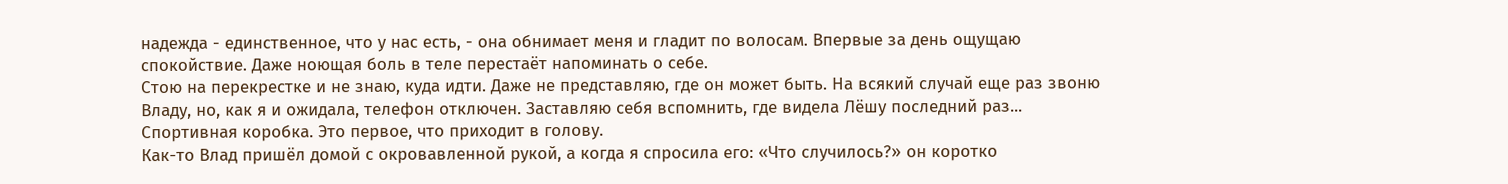надежда - единственное, что у нас есть, - она обнимает меня и гладит по волосам. Впервые за день ощущаю спокойствие. Даже ноющая боль в теле перестаёт напоминать о себе.
Стою на перекрестке и не знаю, куда идти. Даже не представляю, где он может быть. На всякий случай еще раз звоню Владу, но, как я и ожидала, телефон отключен. Заставляю себя вспомнить, где видела Лёшу последний раз... Спортивная коробка. Это первое, что приходит в голову.
Как-то Влад пришёл домой с окровавленной рукой, а когда я спросила его: «Что случилось?» он коротко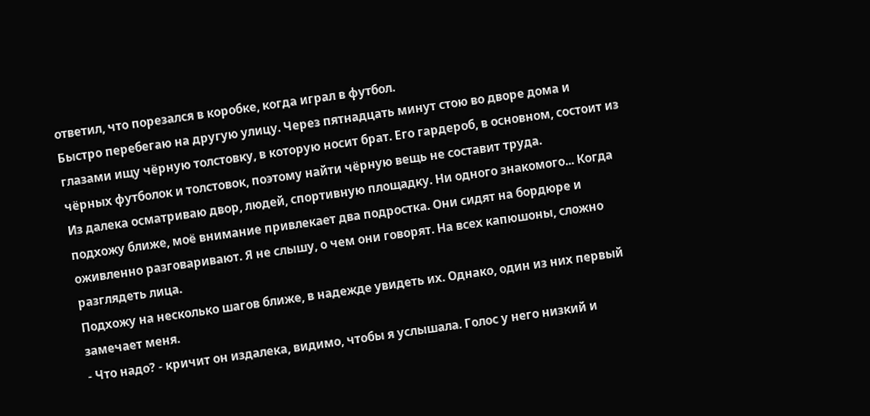ответил, что порезался в коробке, когда играл в футбол.
Быстро перебегаю на другую улицу. Через пятнадцать минут стою во дворе дома и глазами ищу чёрную толстовку, в которую носит брат. Его гардероб, в основном, состоит из чёрных футболок и толстовок, поэтому найти чёрную вещь не составит труда.
Из далека осматриваю двор, людей, спортивную площадку. Ни одного знакомого... Когда подхожу ближе, моё внимание привлекает два подростка. Они сидят на бордюре и оживленно разговаривают. Я не слышу, о чем они говорят. На всех капюшоны, сложно разглядеть лица.
Подхожу на несколько шагов ближе, в надежде увидеть их. Однако, один из них первый замечает меня.
- Что надо? - кричит он издалека, видимо, чтобы я услышала. Голос у него низкий и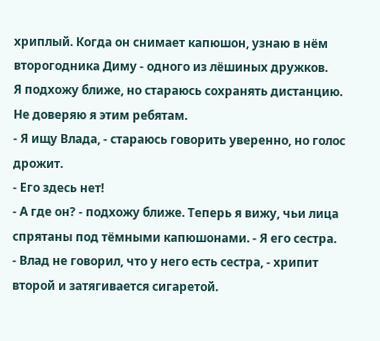хриплый. Когда он снимает капюшон, узнаю в нём второгодника Диму - одного из лёшиных дружков.
Я подхожу ближе, но стараюсь сохранять дистанцию. Не доверяю я этим ребятам.
- Я ищу Влада, - стараюсь говорить уверенно, но голос дрожит.
- Его здесь нет!
- А где он? - подхожу ближе. Теперь я вижу, чьи лица спрятаны под тёмными капюшонами. - Я его сестра.
- Влад не говорил, что у него есть сестра, - хрипит второй и затягивается сигаретой.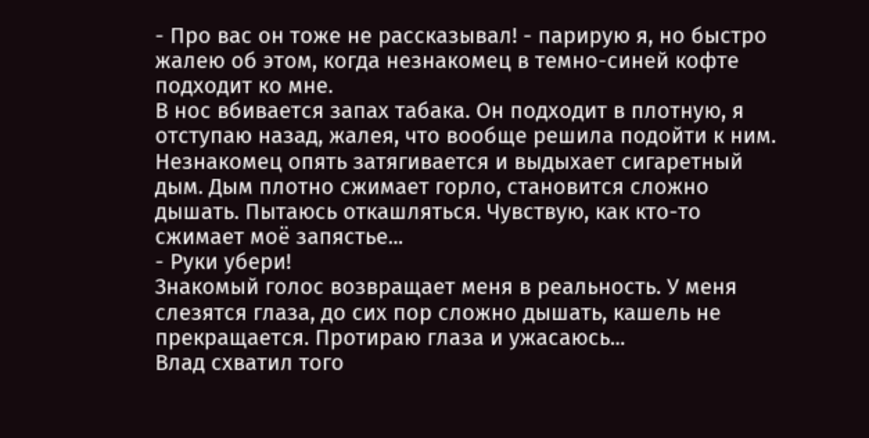- Про вас он тоже не рассказывал! - парирую я, но быстро жалею об этом, когда незнакомец в темно-синей кофте подходит ко мне.
В нос вбивается запах табака. Он подходит в плотную, я отступаю назад, жалея, что вообще решила подойти к ним. Незнакомец опять затягивается и выдыхает сигаретный дым. Дым плотно сжимает горло, становится сложно дышать. Пытаюсь откашляться. Чувствую, как кто-то сжимает моё запястье...
- Руки убери!
Знакомый голос возвращает меня в реальность. У меня слезятся глаза, до сих пор сложно дышать, кашель не прекращается. Протираю глаза и ужасаюсь...
Влад схватил того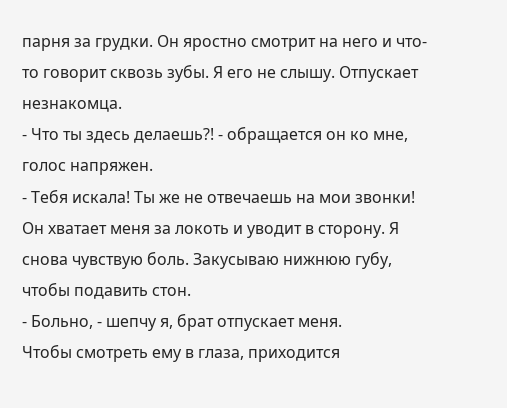парня за грудки. Он яростно смотрит на него и что-то говорит сквозь зубы. Я его не слышу. Отпускает незнакомца.
- Что ты здесь делаешь?! - обращается он ко мне, голос напряжен.
- Тебя искала! Ты же не отвечаешь на мои звонки!
Он хватает меня за локоть и уводит в сторону. Я снова чувствую боль. Закусываю нижнюю губу, чтобы подавить стон.
- Больно, - шепчу я, брат отпускает меня.
Чтобы смотреть ему в глаза, приходится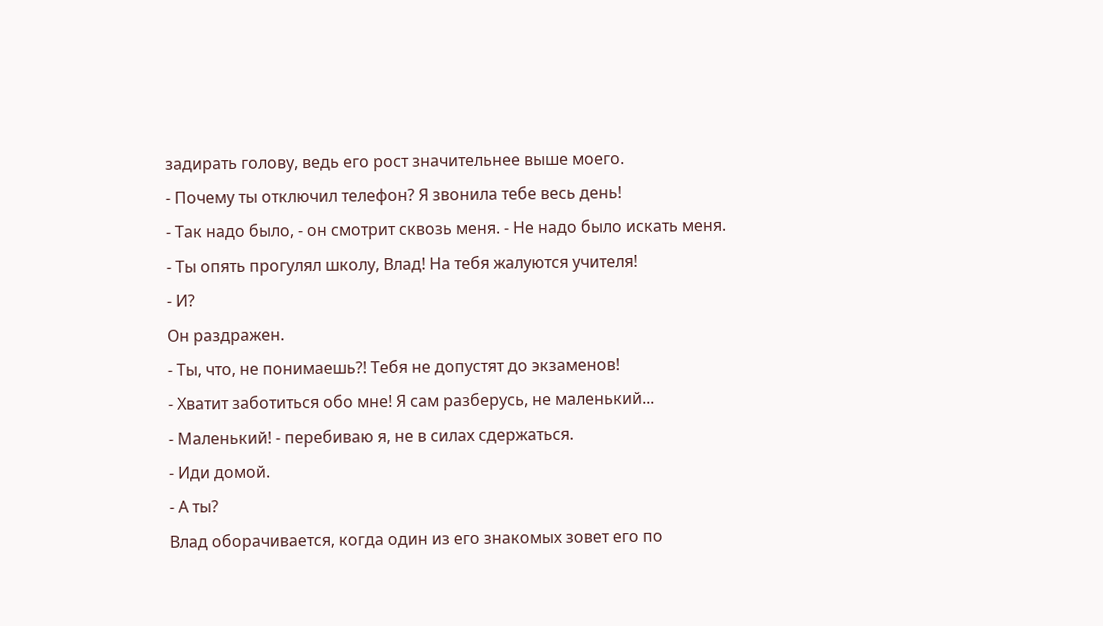задирать голову, ведь его рост значительнее выше моего.
- Почему ты отключил телефон? Я звонила тебе весь день!
- Так надо было, - он смотрит сквозь меня. - Не надо было искать меня.
- Ты опять прогулял школу, Влад! На тебя жалуются учителя!
- И?
Он раздражен.
- Ты, что, не понимаешь?! Тебя не допустят до экзаменов!
- Хватит заботиться обо мне! Я сам разберусь, не маленький...
- Маленький! - перебиваю я, не в силах сдержаться.
- Иди домой.
- А ты?
Влад оборачивается, когда один из его знакомых зовет его по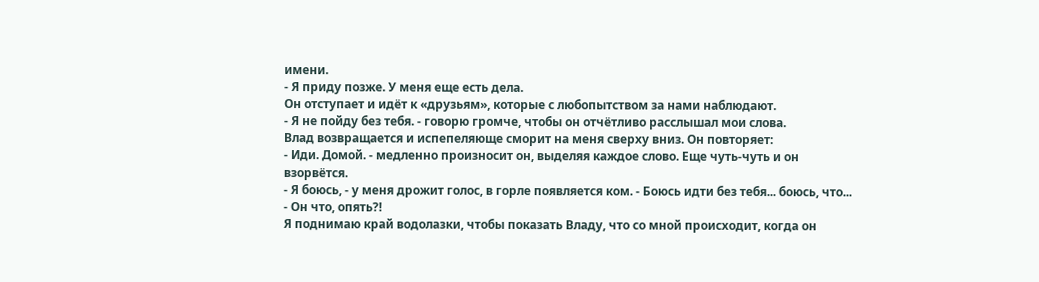имени.
- Я приду позже. У меня еще есть дела.
Он отступает и идёт к «друзьям», которые с любопытством за нами наблюдают.
- Я не пойду без тебя. - говорю громче, чтобы он отчётливо расслышал мои слова.
Влад возвращается и испепеляюще сморит на меня сверху вниз. Он повторяет:
- Иди. Домой. - медленно произносит он, выделяя каждое слово. Еще чуть-чуть и он взорвётся.
- Я боюсь, - у меня дрожит голос, в горле появляется ком. - Боюсь идти без тебя... боюсь, что...
- Он что, опять?!
Я поднимаю край водолазки, чтобы показать Владу, что со мной происходит, когда он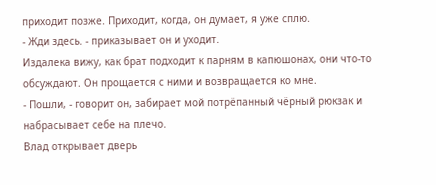приходит позже. Приходит, когда, он думает, я уже сплю.
- Жди здесь. - приказывает он и уходит.
Издалека вижу, как брат подходит к парням в капюшонах, они что-то обсуждают. Он прощается с ними и возвращается ко мне.
- Пошли, - говорит он, забирает мой потрёпанный чёрный рюкзак и набрасывает себе на плечо.
Влад открывает дверь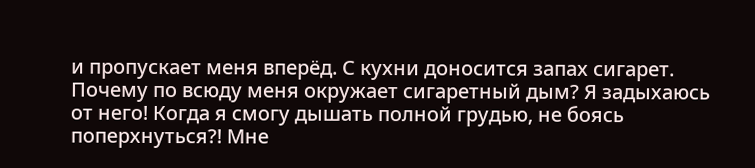и пропускает меня вперёд. С кухни доносится запах сигарет. Почему по всюду меня окружает сигаретный дым? Я задыхаюсь от него! Когда я смогу дышать полной грудью, не боясь поперхнуться?! Мне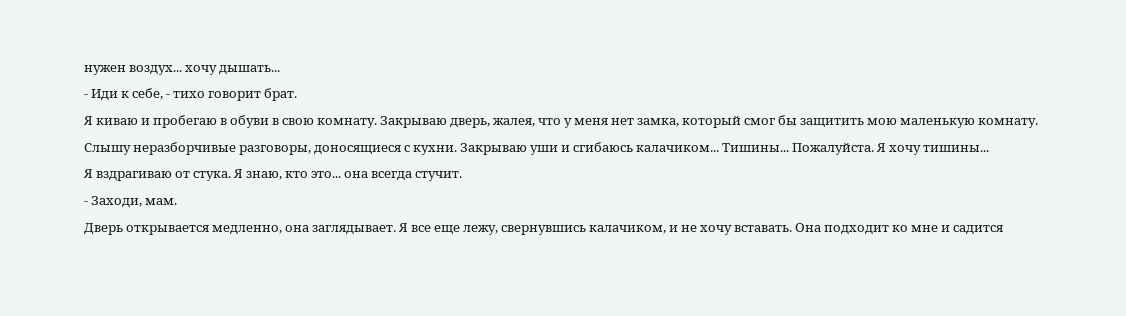нужен воздух... хочу дышать...
- Иди к себе, - тихо говорит брат.
Я киваю и пробегаю в обуви в свою комнату. Закрываю дверь, жалея, что у меня нет замка, который смог бы защитить мою маленькую комнату.
Слышу неразборчивые разговоры, доносящиеся с кухни. Закрываю уши и сгибаюсь калачиком... Тишины... Пожалуйста. Я хочу тишины...
Я вздрагиваю от стука. Я знаю, кто это... она всегда стучит.
- Заходи, мам.
Дверь открывается медленно, она заглядывает. Я все еще лежу, свернувшись калачиком, и не хочу вставать. Она подходит ко мне и садится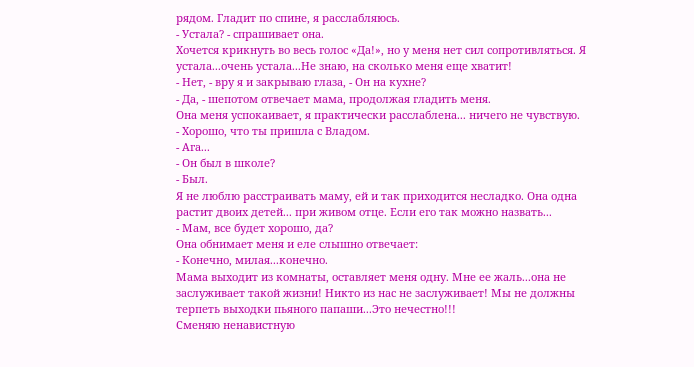рядом. Гладит по спине, я расслабляюсь.
- Устала? - спрашивает она.
Хочется крикнуть во весь голос «Да!», но у меня нет сил сопротивляться. Я устала...очень устала...Не знаю, на сколько меня еще хватит!
- Нет, - вру я и закрываю глаза, - Он на кухне?
- Да, - шепотом отвечает мама, продолжая гладить меня.
Она меня успокаивает, я практически расслаблена... ничего не чувствую.
- Хорошо, что ты пришла с Владом.
- Ага...
- Он был в школе?
- Был.
Я не люблю расстраивать маму, ей и так приходится несладко. Она одна растит двоих детей... при живом отце. Если его так можно назвать...
- Мам, все будет хорошо, да?
Она обнимает меня и еле слышно отвечает:
- Конечно, милая...конечно.
Мама выходит из комнаты, оставляет меня одну. Мне ее жаль...она не заслуживает такой жизни! Никто из нас не заслуживает! Мы не должны терпеть выходки пьяного папаши...Это нечестно!!!
Сменяю ненавистную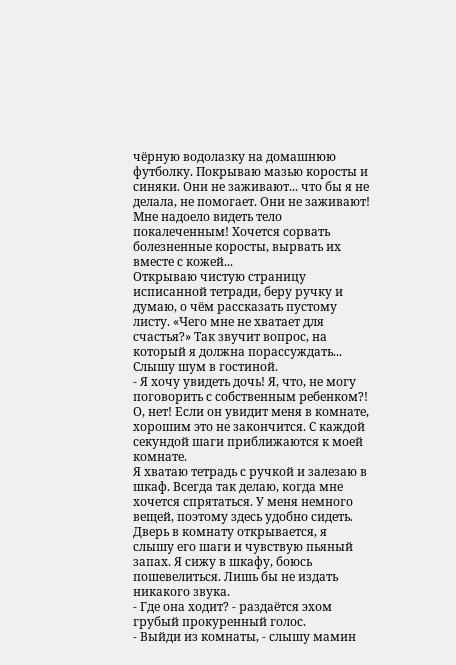чёрную водолазку на домашнюю футболку. Покрываю мазью коросты и синяки. Они не заживают... что бы я не делала, не помогает. Они не заживают! Мне надоело видеть тело покалеченным! Хочется сорвать болезненные коросты, вырвать их вместе с кожей...
Открываю чистую страницу исписанной тетради, беру ручку и думаю, о чём рассказать пустому листу. «Чего мне не хватает для счастья?» Так звучит вопрос, на который я должна порассуждать...
Слышу шум в гостиной.
- Я хочу увидеть дочь! Я, что, не могу поговорить с собственным ребенком?!
О, нет! Если он увидит меня в комнате, хорошим это не закончится. С каждой секундой шаги приближаются к моей комнате.
Я хватаю тетрадь с ручкой и залезаю в шкаф. Всегда так делаю, когда мне хочется спрятаться. У меня немного вещей, поэтому здесь удобно сидеть.
Дверь в комнату открывается, я слышу его шаги и чувствую пьяный запах. Я сижу в шкафу, боюсь пошевелиться. Лишь бы не издать никакого звука.
- Где она ходит? - раздаётся эхом грубый прокуренный голос.
- Выйди из комнаты, - слышу мамин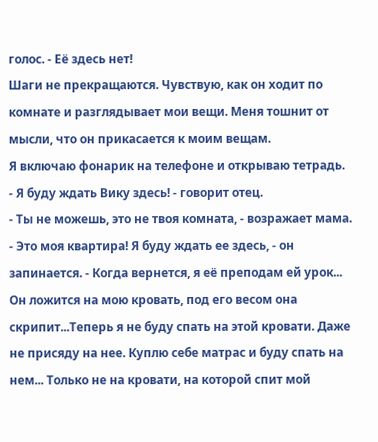голос. - Её здесь нет!
Шаги не прекращаются. Чувствую, как он ходит по комнате и разглядывает мои вещи. Меня тошнит от мысли, что он прикасается к моим вещам.
Я включаю фонарик на телефоне и открываю тетрадь.
- Я буду ждать Вику здесь! - говорит отец.
- Ты не можешь, это не твоя комната, - возражает мама.
- Это моя квартира! Я буду ждать ее здесь, - он запинается. - Когда вернется, я её преподам ей урок...
Он ложится на мою кровать, под его весом она скрипит...Теперь я не буду спать на этой кровати. Даже не присяду на нее. Куплю себе матрас и буду спать на нем... Только не на кровати, на которой спит мой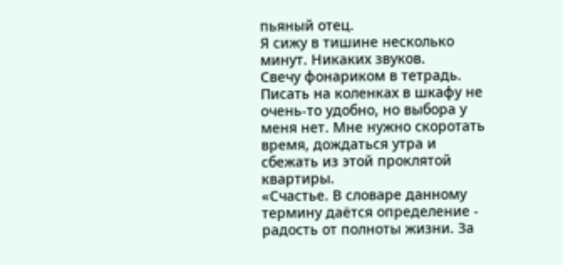пьяный отец.
Я сижу в тишине несколько минут. Никаких звуков.
Свечу фонариком в тетрадь. Писать на коленках в шкафу не очень-то удобно, но выбора у меня нет. Мне нужно скоротать время, дождаться утра и сбежать из этой проклятой квартиры.
«Счастье. В словаре данному термину даётся определение - радость от полноты жизни. За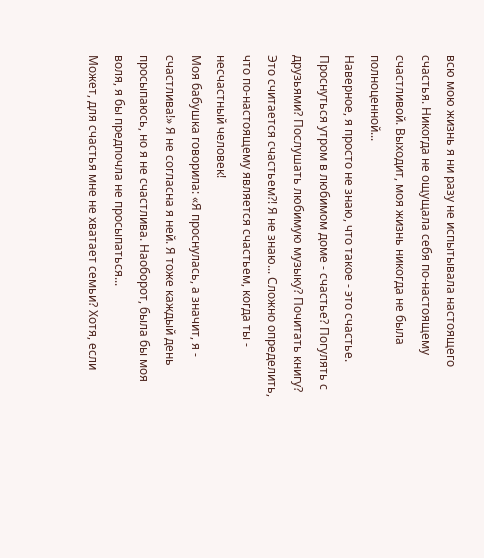всю мою жизнь я ни разу не испытывала настоящего счастья. Никогда не ощущала себя по-настоящему счастливой. Выходит, моя жизнь никогда не была полноценной...
Наверное, я просто не знаю, что такое - это счастье. Проснуться утром в любимом доме - счастье? Погулять с друзьями? Послушать любимую музыку? Почитать книгу? Это считается счастьем?! Я не знаю... Сложно определить, что по-настоящему является счастьем, когда ты - несчастный человек!
Моя бабушка говорила: «Я проснулась, а значит, я - счастлива!» Я не согласна я ней. Я тоже каждый день просыпаюсь, но я не счастлива. Наоборот, была бы моя воля, я бы предпочла не просыпаться...
Может, для счастья мне не хватает семьи? Хотя, если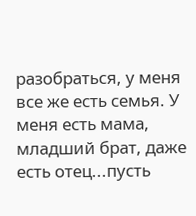разобраться, у меня все же есть семья. У меня есть мама, младший брат, даже есть отец...пусть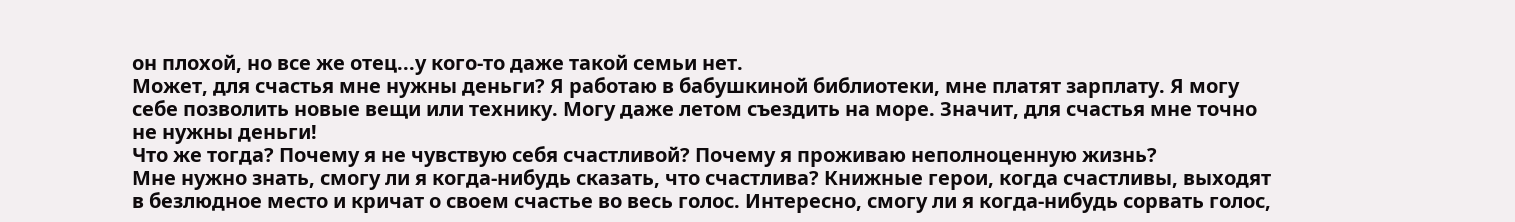он плохой, но все же отец...у кого-то даже такой семьи нет.
Может, для счастья мне нужны деньги? Я работаю в бабушкиной библиотеки, мне платят зарплату. Я могу себе позволить новые вещи или технику. Могу даже летом съездить на море. Значит, для счастья мне точно не нужны деньги!
Что же тогда? Почему я не чувствую себя счастливой? Почему я проживаю неполноценную жизнь?
Мне нужно знать, смогу ли я когда-нибудь сказать, что счастлива? Книжные герои, когда счастливы, выходят в безлюдное место и кричат о своем счастье во весь голос. Интересно, смогу ли я когда-нибудь сорвать голос,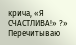крича, «Я СЧАСТЛИВА!» ?»
Перечитываю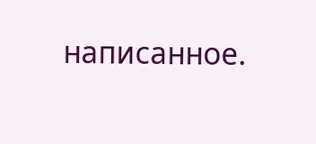написанное.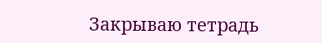Закрываю тетрадь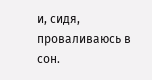и, сидя, проваливаюсь в сон.